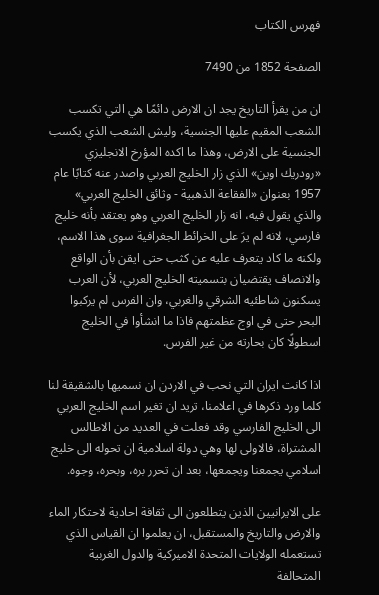فهرس الكتاب

الصفحة 1852 من 7490

ان من يقرأ التاريخ يجد ان الارض دائمًا هي التي تكسب الشعب المقيم عليها الجنسية، وليش الشعب الذي يكسب الجنسية على الارض، وهذا ما اكده المؤرخ الانجليزي «رودريك اوين» الذي زار الخليج العربي واصدر عنه كتابًا عام 1957 بعنوان «الفقاعة الذهبية - وثائق الخليج العربي» والذي يقول فيه، انه زار الخليج العربي وهو يعتقد بأنه خليج فارسي، لانه لم يرَ على الخرائط الجغرافية سوى هذا الاسم، ولكنه ما كاد يتعرف عليه عن كثب حتى ايقن بأن الواقع والانصاف يقتضيان بتسميته الخليج العربي، لأن العرب يسكنون شاطئيه الشرقي والغربي، وان الفرس لم يركبوا البحر حتى في اوج عظمتهم فاذا ما انشأوا في الخليج اسطولًا كان بحارته من غير الفرس.

اذا كانت ايران التي نحب في الاردن ان نسميها بالشقيقة لنا كلما ورد ذكرها في اعلامنا، تريد ان تغير اسم الخليج العربي الى الخليج الفارسي وقد فعلت في العديد من الاطالس المشتراة، فالاولى لها وهي دولة اسلامية ان تحوله الى خليج اسلامي يجمعنا ويجمعها، بعد ان تحرر بره، وبحره، وجوه.

على الايرانيين الذين يتطلعون الى ثقافة احادية لاحتكار الماء والارض والتاريخ والمستقبل، ان يعلموا ان القياس الذي تستعمله الولايات المتحدة الاميركية والدول الغربية المتحالفة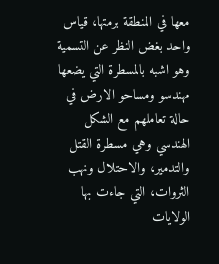معها في المنطقة برمتها، قياس واحد بغض النظر عن التسمية وهو اشبه بالمسطرة التي يضعها مهندسو ومساحو الارض في حالة تعاملهم مع الشكل الهندسي وهي مسطرة القتل والتدمير، والاحتلال ونهب الثروات، التي جاءت بها الولايات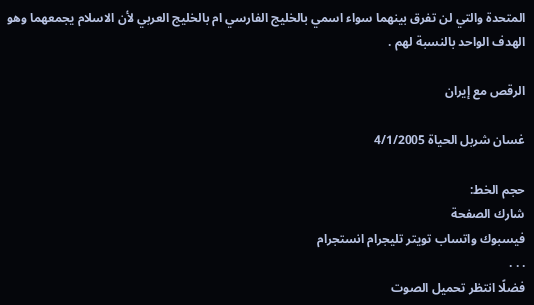المتحدة والتي لن تفرق بينهما سواء اسمي بالخليج الفارسي ام بالخليج العربي لأن الاسلام يجمعهما وهو الهدف الواحد بالنسبة لهم .

الرقص مع إيران

غسان شربل الحياة 4/1/2005

حجم الخط:
شارك الصفحة
فيسبوك واتساب تويتر تليجرام انستجرام
. . .
فضلًا انتظر تحميل الصوت